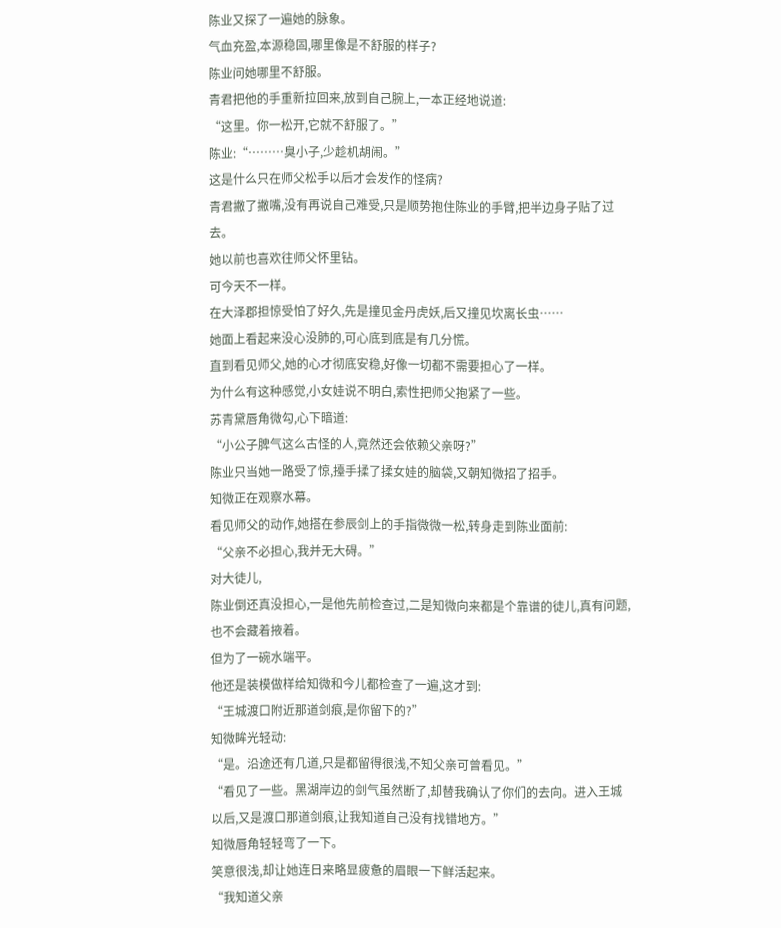陈业又探了一遍她的脉象。
气血充盈,本源稳固,哪里像是不舒服的样子?
陈业问她哪里不舒服。
青君把他的手重新拉回来,放到自己腕上,一本正经地说道:
“这里。你一松开,它就不舒服了。”
陈业:“………臭小子,少趁机胡闹。”
这是什么只在师父松手以后才会发作的怪病?
青君撇了撇嘴,没有再说自己难受,只是顺势抱住陈业的手臂,把半边身子贴了过去。
她以前也喜欢往师父怀里钻。
可今天不一样。
在大泽郡担惊受怕了好久,先是撞见金丹虎妖,后又撞见坎离长虫……
她面上看起来没心没肺的,可心底到底是有几分慌。
直到看见师父,她的心才彻底安稳,好像一切都不需要担心了一样。
为什么有这种感觉,小女娃说不明白,索性把师父抱紧了一些。
苏青黛唇角微勾,心下暗道:
“小公子脾气这么古怪的人,竟然还会依赖父亲呀?”
陈业只当她一路受了惊,擡手揉了揉女娃的脑袋,又朝知微招了招手。
知微正在观察水幕。
看见师父的动作,她搭在参辰剑上的手指微微一松,转身走到陈业面前:
“父亲不必担心,我并无大碍。”
对大徒儿,
陈业倒还真没担心,一是他先前检查过,二是知微向来都是个靠谱的徒儿,真有问题,也不会藏着掖着。
但为了一碗水端平。
他还是装模做样给知微和今儿都检查了一遍,这才到:
“王城渡口附近那道剑痕,是你留下的?”
知微眸光轻动:
“是。沿途还有几道,只是都留得很浅,不知父亲可曾看见。”
“看见了一些。黑湖岸边的剑气虽然断了,却替我确认了你们的去向。进入王城以后,又是渡口那道剑痕,让我知道自己没有找错地方。”
知微唇角轻轻弯了一下。
笑意很浅,却让她连日来略显疲惫的眉眼一下鲜活起来。
“我知道父亲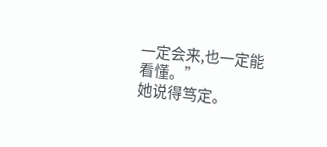一定会来,也一定能看懂。”
她说得笃定。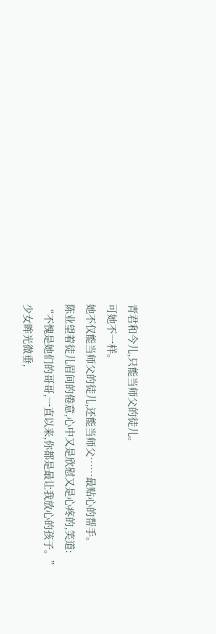青君和今儿,只能当师父的徒儿。
可她不一样。
她不仅能当师父的徒儿,还能当师父……最贴心的帮手。
陈业望着徒儿眉间的倦意,心中又是欣慰又是心疼的,笑道:
“不愧是她们的哥哥,一直以来,你都是最让我放心的孩子。”
少女眸光微垂,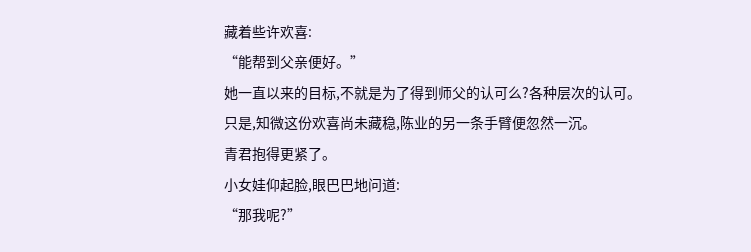藏着些许欢喜:
“能帮到父亲便好。”
她一直以来的目标,不就是为了得到师父的认可么?各种层次的认可。
只是,知微这份欢喜尚未藏稳,陈业的另一条手臂便忽然一沉。
青君抱得更紧了。
小女娃仰起脸,眼巴巴地问道:
“那我呢?”